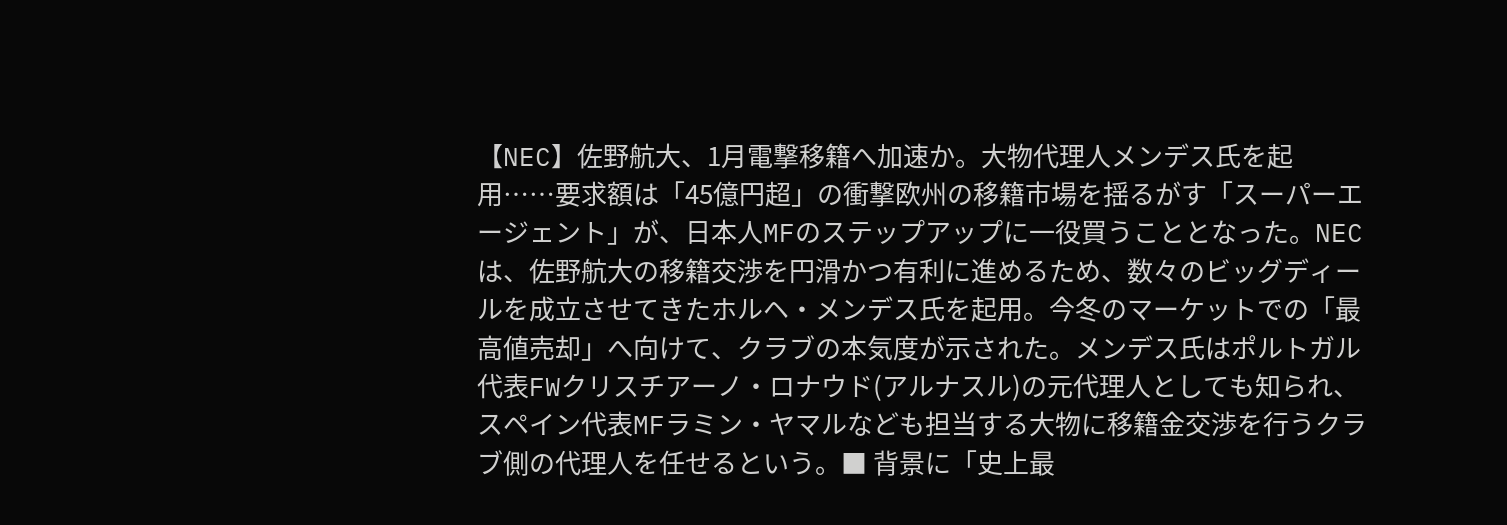【NEC】佐野航大、1月電撃移籍へ加速か。大物代理人メンデス氏を起用……要求額は「45億円超」の衝撃欧州の移籍市場を揺るがす「スーパーエージェント」が、日本人MFのステップアップに一役買うこととなった。NECは、佐野航大の移籍交渉を円滑かつ有利に進めるため、数々のビッグディールを成立させてきたホルヘ・メンデス氏を起用。今冬のマーケットでの「最高値売却」へ向けて、クラブの本気度が示された。メンデス氏はポルトガル代表FWクリスチアーノ・ロナウド(アルナスル)の元代理人としても知られ、スペイン代表MFラミン・ヤマルなども担当する大物に移籍金交渉を行うクラブ側の代理人を任せるという。■ 背景に「史上最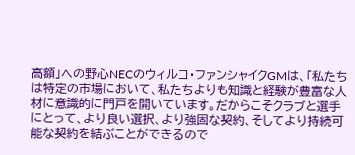高額」への野心NECのウィルコ・ファンシャイクGMは、「私たちは特定の市場において、私たちよりも知識と経験が豊富な人材に意識的に門戸を開いています。だからこそクラブと選手にとって、より良い選択、より強固な契約、そしてより持続可能な契約を結ぶことができるので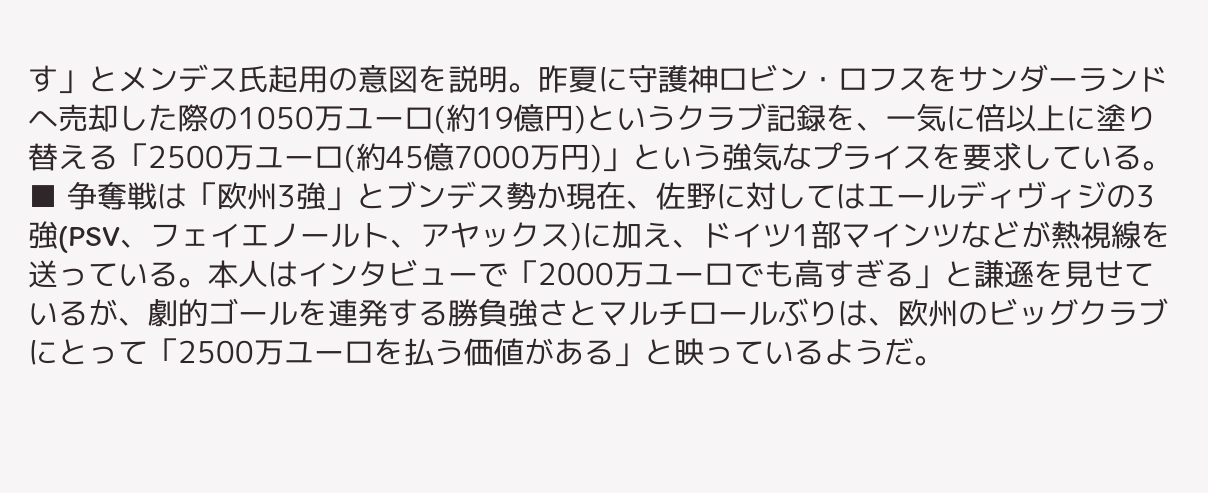す」とメンデス氏起用の意図を説明。昨夏に守護神ロビン・ロフスをサンダーランドへ売却した際の1050万ユーロ(約19億円)というクラブ記録を、一気に倍以上に塗り替える「2500万ユーロ(約45億7000万円)」という強気なプライスを要求している。■ 争奪戦は「欧州3強」とブンデス勢か現在、佐野に対してはエールディヴィジの3強(PSV、フェイエノールト、アヤックス)に加え、ドイツ1部マインツなどが熱視線を送っている。本人はインタビューで「2000万ユーロでも高すぎる」と謙遜を見せているが、劇的ゴールを連発する勝負強さとマルチロールぶりは、欧州のビッグクラブにとって「2500万ユーロを払う価値がある」と映っているようだ。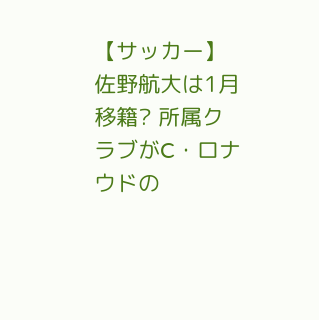【サッカー】佐野航大は1月移籍? 所属クラブがC・ロナウドの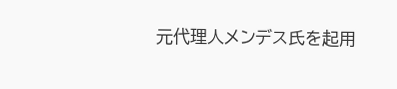元代理人メンデス氏を起用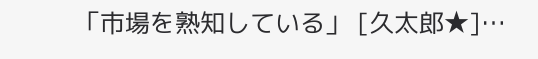「市場を熟知している」 [久太郎★]…